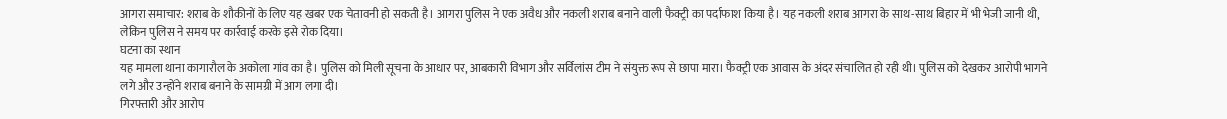आगरा समाचार: शराब के शौकीनों के लिए यह खबर एक चेतावनी हो सकती है। आगरा पुलिस ने एक अवैध और नकली शराब बनाने वाली फैक्ट्री का पर्दाफाश किया है। यह नकली शराब आगरा के साथ-साथ बिहार में भी भेजी जानी थी, लेकिन पुलिस ने समय पर कार्रवाई करके इसे रोक दिया।
घटना का स्थान
यह मामला थाना कागारौल के अकोला गांव का है। पुलिस को मिली सूचना के आधार पर, आबकारी विभाग और सर्विलांस टीम ने संयुक्त रूप से छापा मारा। फैक्ट्री एक आवास के अंदर संचालित हो रही थी। पुलिस को देखकर आरोपी भागने लगे और उन्होंने शराब बनाने के सामग्री में आग लगा दी।
गिरफ्तारी और आरोप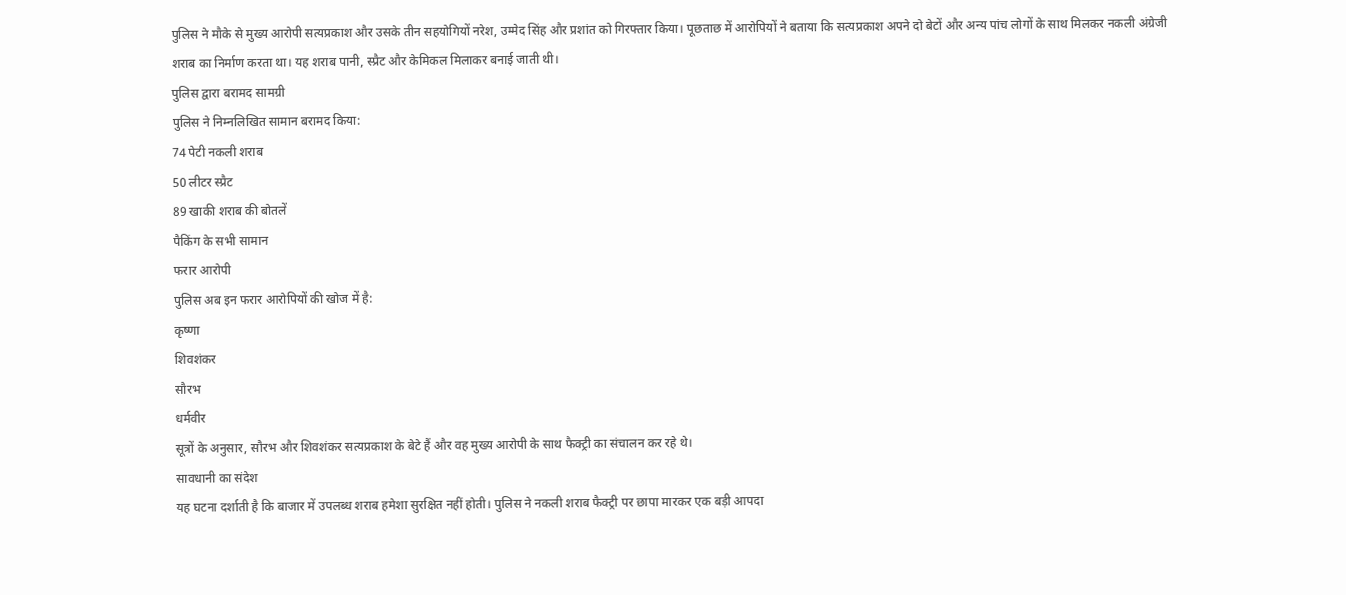पुलिस ने मौके से मुख्य आरोपी सत्यप्रकाश और उसके तीन सहयोगियों नरेश, उम्मेद सिंह और प्रशांत को गिरफ्तार किया। पूछताछ में आरोपियों ने बताया कि सत्यप्रकाश अपने दो बेटों और अन्य पांच लोगों के साथ मिलकर नकली अंग्रेजी शराब का निर्माण करता था। यह शराब पानी, स्प्रैट और केमिकल मिलाकर बनाई जाती थी।
पुलिस द्वारा बरामद सामग्री
पुलिस ने निम्नलिखित सामान बरामद किया:
74 पेटी नकली शराब
50 लीटर स्प्रैट
89 खाकी शराब की बोतलें
पैकिंग के सभी सामान
फरार आरोपी
पुलिस अब इन फरार आरोपियों की खोज में है:
कृष्णा
शिवशंकर
सौरभ
धर्मवीर
सूत्रों के अनुसार, सौरभ और शिवशंकर सत्यप्रकाश के बेटे हैं और वह मुख्य आरोपी के साथ फैक्ट्री का संचालन कर रहे थे।
सावधानी का संदेश
यह घटना दर्शाती है कि बाजार में उपलब्ध शराब हमेशा सुरक्षित नहीं होती। पुलिस ने नकली शराब फैक्ट्री पर छापा मारकर एक बड़ी आपदा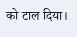को टाल दिया।